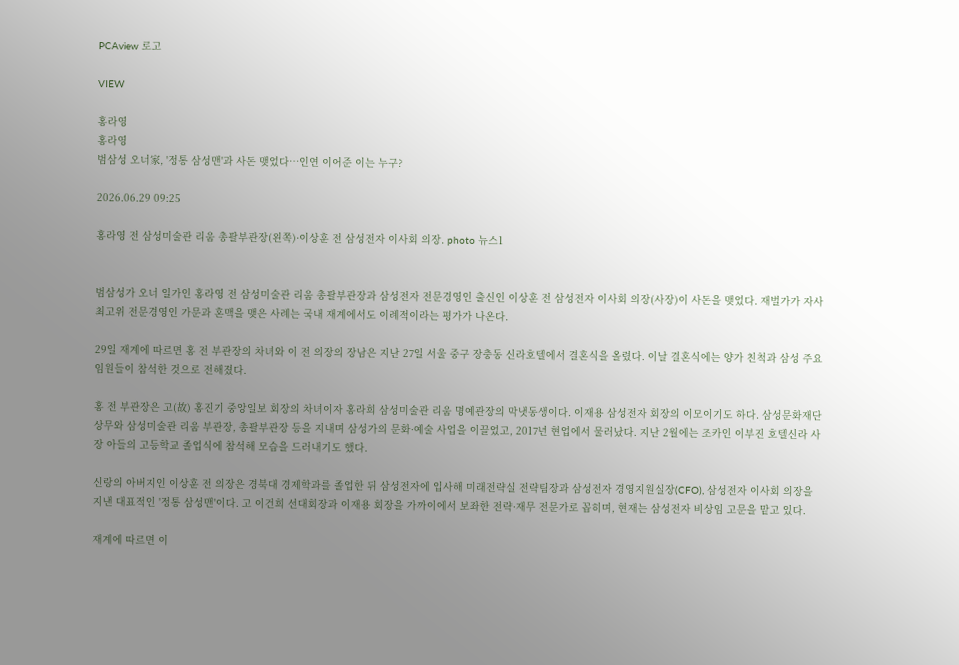PCAview 로고

VIEW

홍라영
홍라영
범삼성 오너家, '정통 삼성맨'과 사돈 맺었다…인연 이어준 이는 누구?

2026.06.29 09:25

홍라영 전 삼성미술관 리움 총괄부관장(왼쪽)·이상훈 전 삼성전자 이사회 의장. photo 뉴스1


범삼성가 오너 일가인 홍라영 전 삼성미술관 리움 총괄부관장과 삼성전자 전문경영인 출신인 이상훈 전 삼성전자 이사회 의장(사장)이 사돈을 맺었다. 재벌가가 자사 최고위 전문경영인 가문과 혼맥을 맺은 사례는 국내 재계에서도 이례적이라는 평가가 나온다.

29일 재계에 따르면 홍 전 부관장의 차녀와 이 전 의장의 장남은 지난 27일 서울 중구 장충동 신라호텔에서 결혼식을 올렸다. 이날 결혼식에는 양가 친척과 삼성 주요 임원들이 참석한 것으로 전해졌다.

홍 전 부관장은 고(故) 홍진기 중앙일보 회장의 차녀이자 홍라희 삼성미술관 리움 명예관장의 막냇동생이다. 이재용 삼성전자 회장의 이모이기도 하다. 삼성문화재단 상무와 삼성미술관 리움 부관장, 총괄부관장 등을 지내며 삼성가의 문화·예술 사업을 이끌었고, 2017년 현업에서 물러났다. 지난 2월에는 조카인 이부진 호텔신라 사장 아들의 고등학교 졸업식에 참석해 모습을 드러내기도 했다.

신랑의 아버지인 이상훈 전 의장은 경북대 경제학과를 졸업한 뒤 삼성전자에 입사해 미래전략실 전략팀장과 삼성전자 경영지원실장(CFO), 삼성전자 이사회 의장을 지낸 대표적인 '정통 삼성맨'이다. 고 이건희 선대회장과 이재용 회장을 가까이에서 보좌한 전략·재무 전문가로 꼽히며, 현재는 삼성전자 비상임 고문을 맡고 있다.

재계에 따르면 이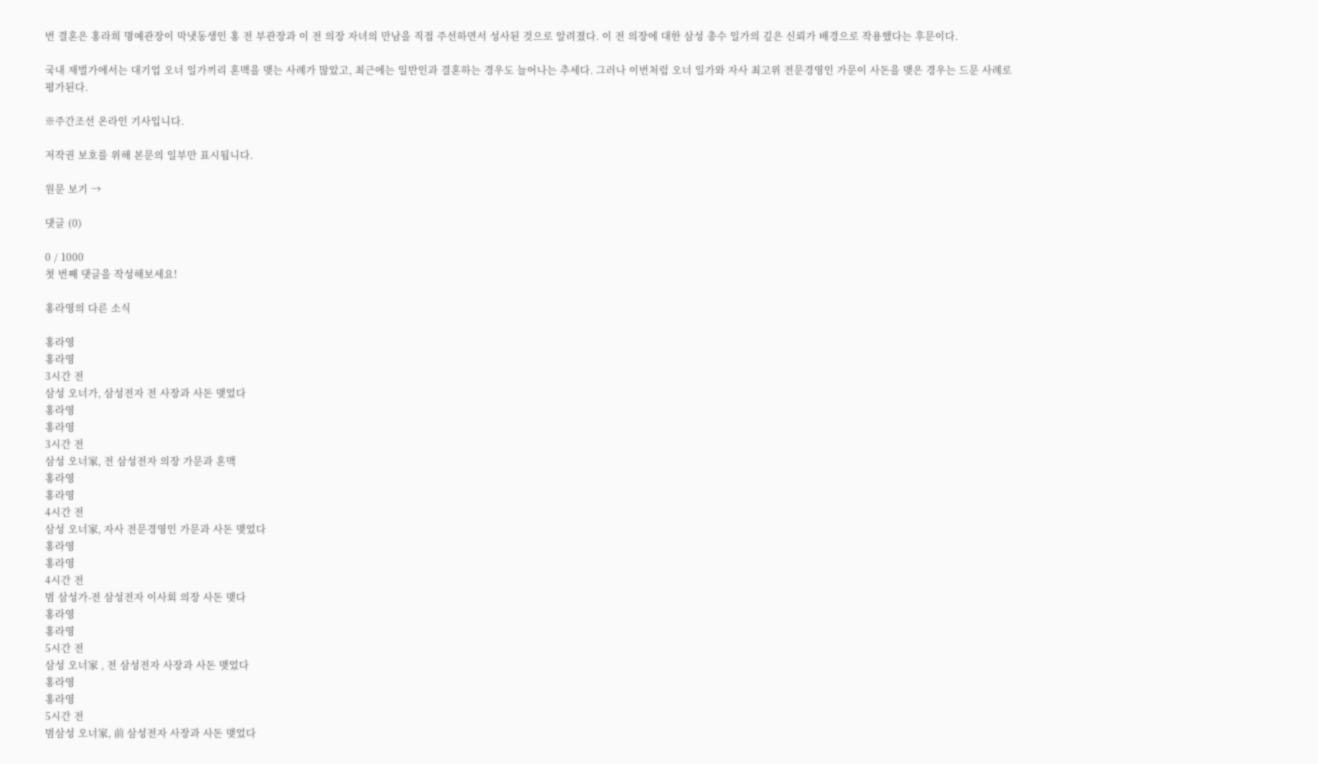번 결혼은 홍라희 명예관장이 막냇동생인 홍 전 부관장과 이 전 의장 자녀의 만남을 직접 주선하면서 성사된 것으로 알려졌다. 이 전 의장에 대한 삼성 총수 일가의 깊은 신뢰가 배경으로 작용했다는 후문이다.

국내 재벌가에서는 대기업 오너 일가끼리 혼맥을 맺는 사례가 많았고, 최근에는 일반인과 결혼하는 경우도 늘어나는 추세다. 그러나 이번처럼 오너 일가와 자사 최고위 전문경영인 가문이 사돈을 맺은 경우는 드문 사례로 평가된다.

※주간조선 온라인 기사입니다.

저작권 보호를 위해 본문의 일부만 표시됩니다.

원문 보기 →

댓글 (0)

0 / 1000
첫 번째 댓글을 작성해보세요!

홍라영의 다른 소식

홍라영
홍라영
3시간 전
삼성 오너가, 삼성전자 전 사장과 사돈 맺었다
홍라영
홍라영
3시간 전
삼성 오너家, 전 삼성전자 의장 가문과 혼맥
홍라영
홍라영
4시간 전
삼성 오너家, 자사 전문경영인 가문과 사돈 맺었다
홍라영
홍라영
4시간 전
범 삼성가-전 삼성전자 이사회 의장 사돈 맺다
홍라영
홍라영
5시간 전
삼성 오너家 , 전 삼성전자 사장과 사돈 맺었다
홍라영
홍라영
5시간 전
범삼성 오너家, 前 삼성전자 사장과 사돈 맺었다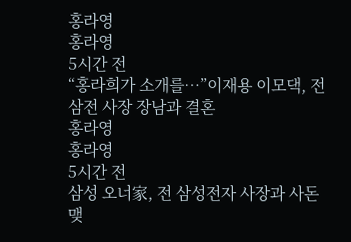홍라영
홍라영
5시간 전
“홍라희가 소개를…”이재용 이모댁, 전삼전 사장 장남과 결혼
홍라영
홍라영
5시간 전
삼성 오너家, 전 삼성전자 사장과 사돈 맺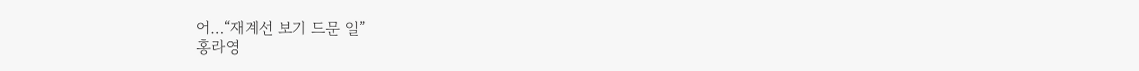어…“재계선 보기 드문 일”
홍라영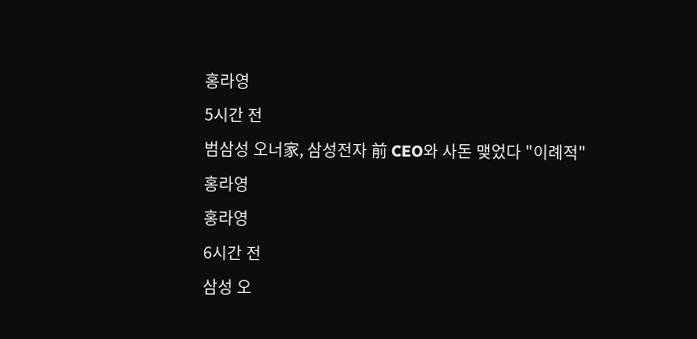홍라영
5시간 전
범삼성 오너家, 삼성전자 前 CEO와 사돈 맺었다 "이례적"
홍라영
홍라영
6시간 전
삼성 오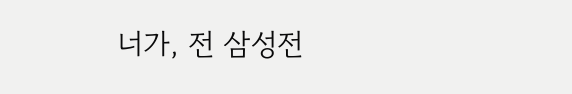너가, 전 삼성전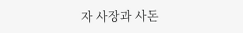자 사장과 사돈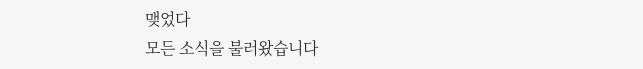맺었다
모든 소식을 불러왔습니다